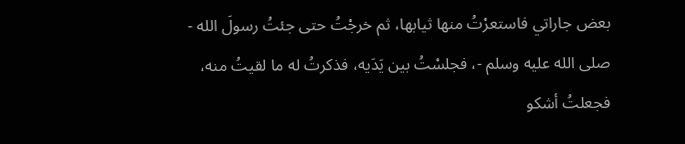بعض جاراتي فاستعرْتُ منها ثيابها، ثم خرجْتُ حتى جئتُ رسولَ الله - صلى الله عليه وسلم -، فجلسْتُ بين يَدَيه، فذكرتُ له ما لقيتُ منه، فجعلتُ أشكو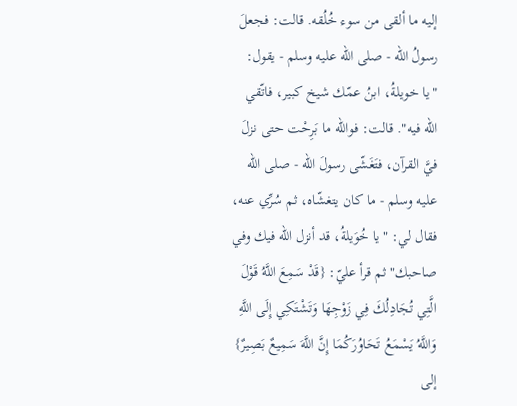إليه ما ألقى من سوء خُلُقه. قالت: فجعلَ
رسولُ الله - صلى الله عليه وسلم - يقول: "يا خويلةُ، ابنُ عمّك شيخ كبير، فاتّقي الله فيه". قالت: فوالله ما بَرِحْت حتى نزلَ فيَّ القرآن، فتَغَشّى رسولَ الله - صلى الله عليه وسلم - ما كان يتغشّاه، ثم سُرِّي عنه، فقال لي: "يا خُوَيلةُ، قد أنزل الله فيك وفي صاحبك" ثم قرأ عليّ: {قَدْ سَمِعَ اللَّهُ قَوْلَ الَّتِي تُجَادِلُكَ فِي زَوْجِهَا وَتَشْتَكِي إِلَى اللَّهِ وَاللَّهُ يَسْمَعُ تَحَاوُرَكُمَا إِنَّ اللَّهَ سَمِيعٌ بَصِيرٌ} إلى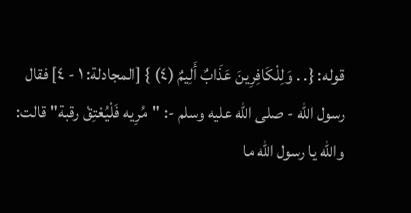قوله: {. . وَلِلْكَافِرِينَ عَذَابٌ أَلِيمٌ (٤) } [المجادلة: ١ - ٤] فقال رسول الله - صلى الله عليه وسلم -: "مُرِيه فَلْيُعْتِقْ رقبة" قالت: والله يا رسول الله ما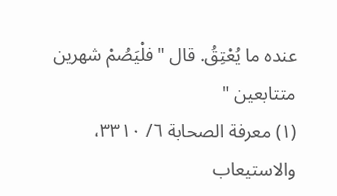عنده ما يُعْتِقُ. قال "فلْيَصُمْ شهرين متتابعين "
(١) معرفة الصحابة ٦/ ٣٣١٠، والاستيعاب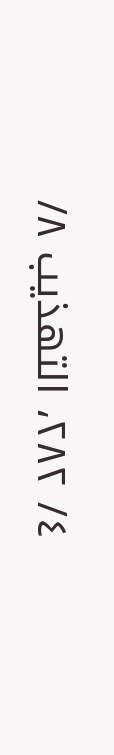٤/ ٢٨٢، التهذيب ٨/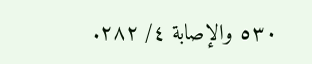٥٣٠ والإصابة ٤/ ٢٨٢.